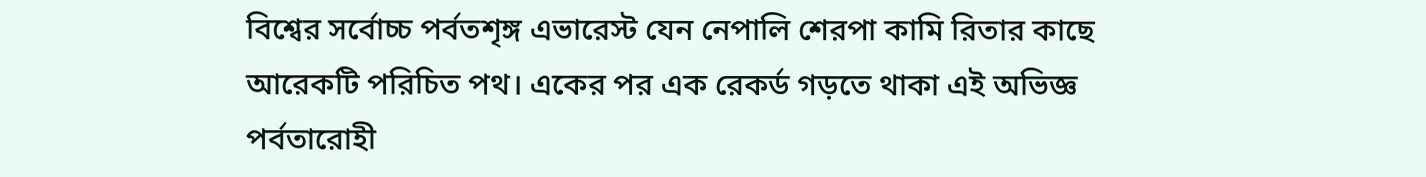বিশ্বের সর্বোচ্চ পর্বতশৃঙ্গ এভারেস্ট যেন নেপালি শেরপা কামি রিতার কাছে আরেকটি পরিচিত পথ। একের পর এক রেকর্ড গড়তে থাকা এই অভিজ্ঞ পর্বতারোহী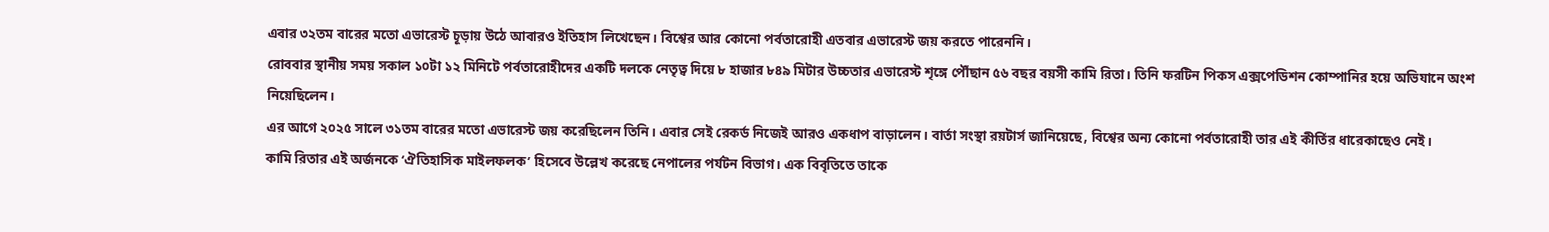এবার ৩২তম বারের মতো এভারেস্ট চূড়ায় উঠে আবারও ইতিহাস লিখেছেন। বিশ্বের আর কোনো পর্বতারোহী এতবার এভারেস্ট জয় করতে পারেননি।
রোববার স্থানীয় সময় সকাল ১০টা ১২ মিনিটে পর্বতারোহীদের একটি দলকে নেতৃত্ব দিয়ে ৮ হাজার ৮৪৯ মিটার উচ্চতার এভারেস্ট শৃঙ্গে পৌঁছান ৫৬ বছর বয়সী কামি রিতা। তিনি ফরটিন পিকস এক্সপেডিশন কোম্পানির হয়ে অভিযানে অংশ নিয়েছিলেন।
এর আগে ২০২৫ সালে ৩১তম বারের মতো এভারেস্ট জয় করেছিলেন তিনি। এবার সেই রেকর্ড নিজেই আরও একধাপ বাড়ালেন। বার্তা সংস্থা রয়টার্স জানিয়েছে, বিশ্বের অন্য কোনো পর্বতারোহী তার এই কীর্তির ধারেকাছেও নেই।
কামি রিতার এই অর্জনকে ‘ঐতিহাসিক মাইলফলক’ হিসেবে উল্লেখ করেছে নেপালের পর্যটন বিভাগ। এক বিবৃতিতে তাকে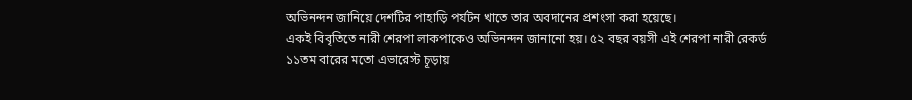অভিনন্দন জানিয়ে দেশটির পাহাড়ি পর্যটন খাতে তার অবদানের প্রশংসা করা হয়েছে।
একই বিবৃতিতে নারী শেরপা লাকপাকেও অভিনন্দন জানানো হয়। ৫২ বছর বয়সী এই শেরপা নারী রেকর্ড ১১তম বারের মতো এভারেস্ট চূড়ায়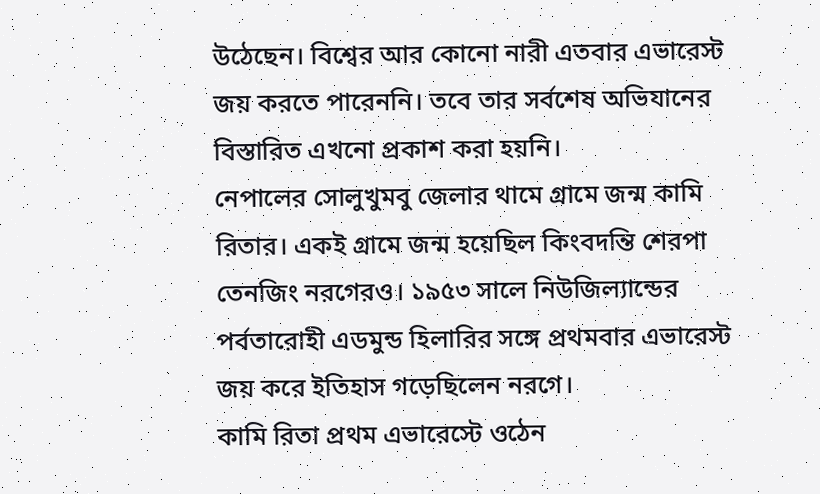উঠেছেন। বিশ্বের আর কোনো নারী এতবার এভারেস্ট জয় করতে পারেননি। তবে তার সর্বশেষ অভিযানের বিস্তারিত এখনো প্রকাশ করা হয়নি।
নেপালের সোলুখুমবু জেলার থামে গ্রামে জন্ম কামি রিতার। একই গ্রামে জন্ম হয়েছিল কিংবদন্তি শেরপা তেনজিং নরগেরও। ১৯৫৩ সালে নিউজিল্যান্ডের পর্বতারোহী এডমুন্ড হিলারির সঙ্গে প্রথমবার এভারেস্ট জয় করে ইতিহাস গড়েছিলেন নরগে।
কামি রিতা প্রথম এভারেস্টে ওঠেন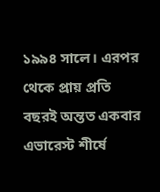১৯৯৪ সালে। এরপর থেকে প্রায় প্রতি বছরই অন্তত একবার এভারেস্ট শীর্ষে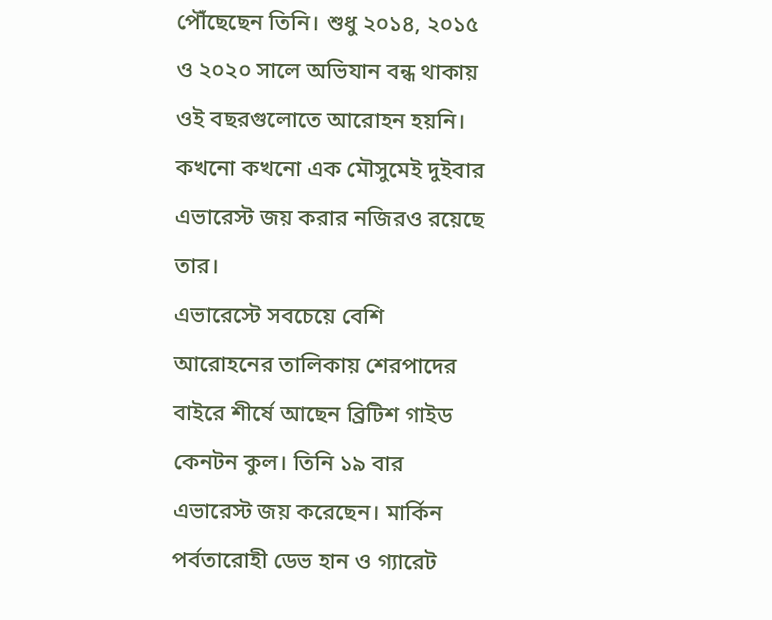পৌঁছেছেন তিনি। শুধু ২০১৪, ২০১৫ ও ২০২০ সালে অভিযান বন্ধ থাকায় ওই বছরগুলোতে আরোহন হয়নি। কখনো কখনো এক মৌসুমেই দুইবার এভারেস্ট জয় করার নজিরও রয়েছে তার।
এভারেস্টে সবচেয়ে বেশি আরোহনের তালিকায় শেরপাদের বাইরে শীর্ষে আছেন ব্রিটিশ গাইড কেনটন কুল। তিনি ১৯ বার এভারেস্ট জয় করেছেন। মার্কিন পর্বতারোহী ডেভ হান ও গ্যারেট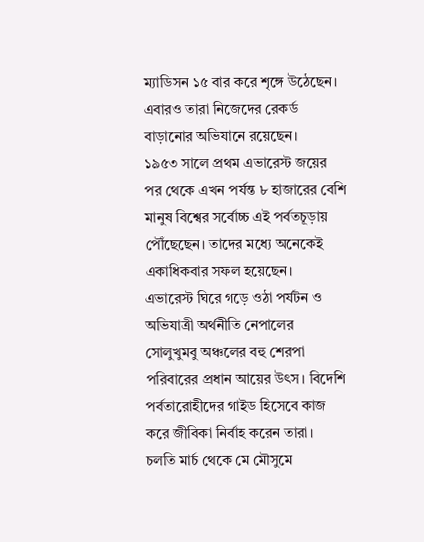ম্যাডিসন ১৫ বার করে শৃঙ্গে উঠেছেন। এবারও তারা নিজেদের রেকর্ড বাড়ানোর অভিযানে রয়েছেন।
১৯৫৩ সালে প্রথম এভারেস্ট জয়ের পর থেকে এখন পর্যন্ত ৮ হাজারের বেশি মানুষ বিশ্বের সর্বোচ্চ এই পর্বতচূড়ায় পৌঁছেছেন। তাদের মধ্যে অনেকেই একাধিকবার সফল হয়েছেন।
এভারেস্ট ঘিরে গড়ে ওঠা পর্যটন ও অভিযাত্রী অর্থনীতি নেপালের সোলুখুমবু অঞ্চলের বহু শেরপা পরিবারের প্রধান আয়ের উৎস। বিদেশি পর্বতারোহীদের গাইড হিসেবে কাজ করে জীবিকা নির্বাহ করেন তারা।
চলতি মার্চ থেকে মে মৌসুমে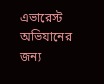এভারেস্ট অভিযানের জন্য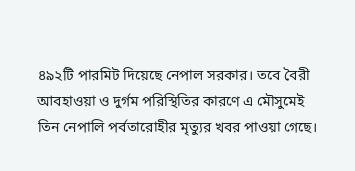৪৯২টি পারমিট দিয়েছে নেপাল সরকার। তবে বৈরী আবহাওয়া ও দুর্গম পরিস্থিতির কারণে এ মৌসুমেই তিন নেপালি পর্বতারোহীর মৃত্যুর খবর পাওয়া গেছে।